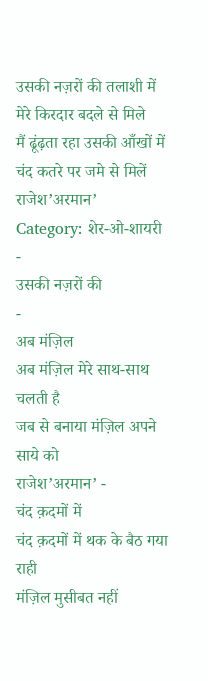उसकी नज़रों की तलाशी में
मेरे किरदार बदले से मिले
मैं ढूंढ़ता रहा उसकी आँखों में
चंद कतरे पर जमे से मिलें
राजेश’अरमान’
Category: शेर-ओ-शायरी
-
उसकी नज़रों की
-
अब मंज़िल
अब मंज़िल मेरे साथ-साथ चलती है
जब से बनाया मंज़िल अपने साये को
राजेश’अरमान’ -
चंद क़दमों में
चंद क़दमों में थक के बैठ गया राही
मंज़िल मुसीबत नहीं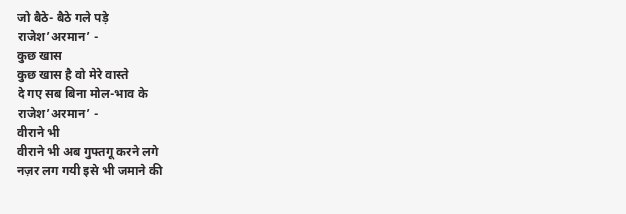जो बैठे- बैठे गले पड़े
राजेश’अरमान’ -
कुछ खास
कुछ खास है वो मेरे वास्ते
दे गए सब बिना मोल-भाव के
राजेश’अरमान’ -
वीराने भी
वीराने भी अब गुफ्तगू करने लगे
नज़र लग गयी इसे भी जमाने की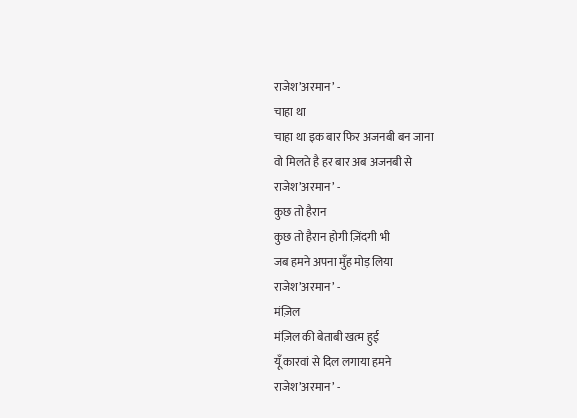राजेश’अरमान’ -
चाहा था
चाहा था इक बार फिर अजनबी बन जाना
वो मिलते है हर बार अब अजनबी से
राजेश’अरमान’ -
कुछ तो हैरान
कुछ तो हैरान होगी ज़िंदगी भी
जब हमने अपना मुँह मोड़ लिया
राजेश’अरमान’ -
मंज़िल
मंज़िल की बेताबी खत्म हुई
यूँ कारवां से दिल लगाया हमने
राजेश’अरमान’ -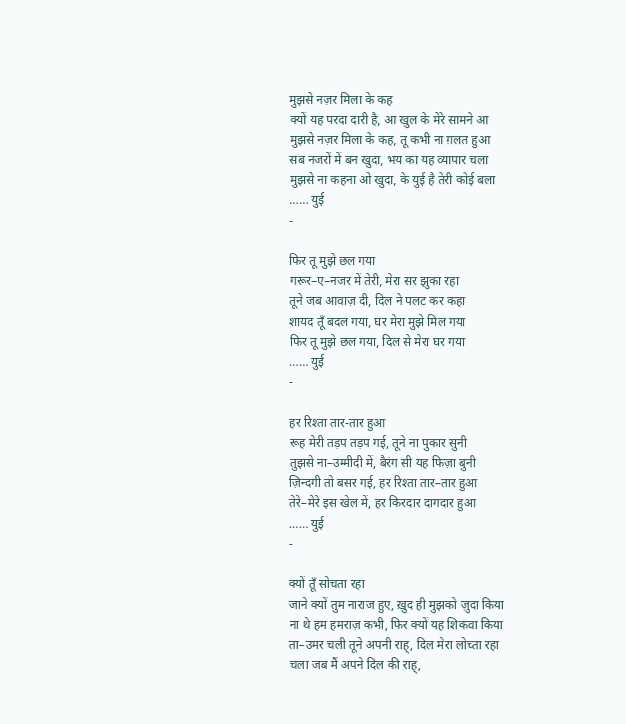मुझसे नज़र मिला के कह
क्यों यह परदा दारी है, आ खुल के मेरे सामने आ
मुझसे नज़र मिला के कह, तू कभी ना ग़लत हुआ
सब नजरों में बन खुदा, भय का यह व्यापार चला
मुझसे ना कहना ओ खुदा, के युई है तेरी कोई बला
…… युई
-

फिर तू मुझे छल गया
गरूर–ए–नजर में तेरी, मेरा सर झुका रहा
तूने जब आवाज़ दी, दिल ने पलट कर कहा
शायद तूँ बदल गया, घर मेरा मुझे मिल गया
फिर तू मुझे छल गया, दिल से मेरा घर गया
…… युई
-

हर रिश्ता तार-तार हुआ
रूह मेरी तड़प तड़प गई, तूने ना पुकार सुनी
तुझसे ना–उम्मीदी में, बैरंग सी यह फिज़ा बुनी
ज़िन्दगी तो बसर गई, हर रिश्ता तार–तार हुआ
तेरे–मेरे इस खेल में, हर किरदार दागदार हुआ
…… युई
-

क्यों तूँ सोचता रहा
जाने क्यों तुम नाराज हुए, ख़ुद ही मुझको ज़ुदा किया
ना थे हम हमराज़ कभी, फिर क्यों यह शिकवा किया
ता–उमर चली तूने अपनी राह्, दिल मेरा लोच्ता रहा
चला जब मैं अपने दिल की राह्,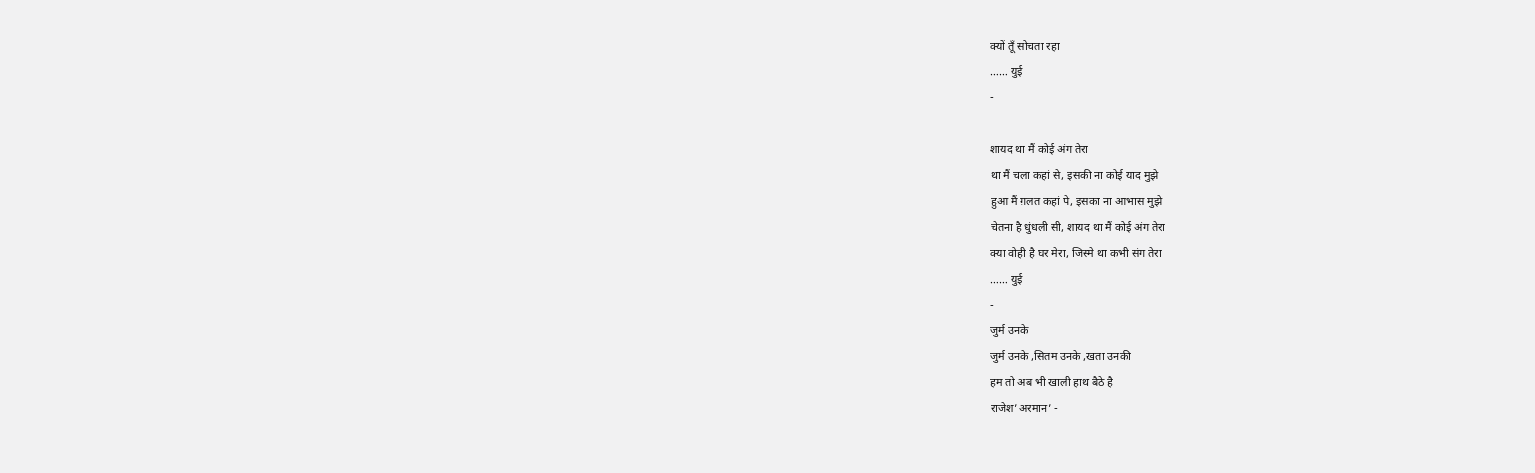क्यों तूँ सोचता रहा
…… युई
-

शायद था मैं कोई अंग तेरा
था मैं चला कहां से, इसकी ना कोई याद मुझे
हुआ मैं ग़लत कहां पे, इसका ना आभास मुझे
चेतना है धुंधली सी, शायद था मैं कोई अंग तेरा
क्या वोही है घर मेरा, जिस्मे था कभी संग तेरा
…… युई
-
जुर्म उनके
जुर्म उनके ,सितम उनके ,खता उनकी
हम तो अब भी खाली हाथ बैठे है
राजेश’अरमान’ -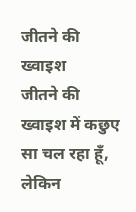जीतने की ख्वाइश
जीतने की ख्वाइश में कछुए सा चल रहा हूँ,
लेकिन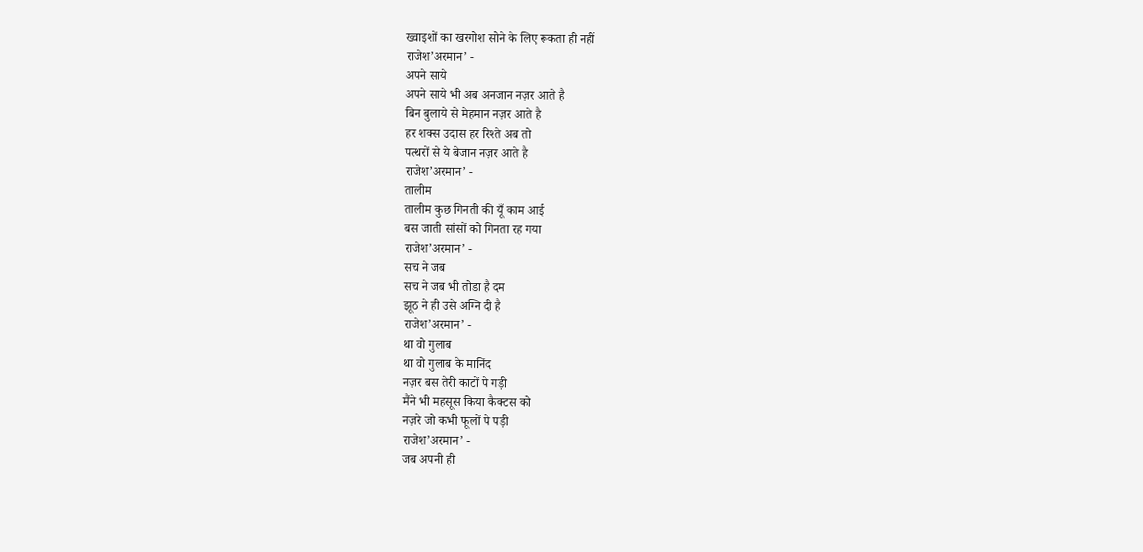ख्वाइशों का खरगोश सोने के लिए रूकता ही नहीं
राजेश’अरमान’ -
अपने साये
अपने साये भी अब अनजान नज़र आते है
बिन बुलाये से मेहमान नज़र आते है
हर शक्स उदास हर रिश्ते अब तो
पत्थरों से ये बेजान नज़र आते है
राजेश’अरमान’ -
तालीम
तालीम कुछ गिनती की यूँ काम आई
बस जाती सांसों को गिनता रह गया
राजेश’अरमान’ -
सच ने जब
सच ने जब भी तोडा है दम
झूठ ने ही उसे अग्नि दी है
राजेश’अरमान’ -
था वो गुलाब
था वो गुलाब के मानिंद
नज़र बस तेरी काटों पे गड़ी
मैंने भी महसूस किया कैक्टस को
नज़रे जो कभी फूलों पे पड़ी
राजेश’अरमान’ -
जब अपनी ही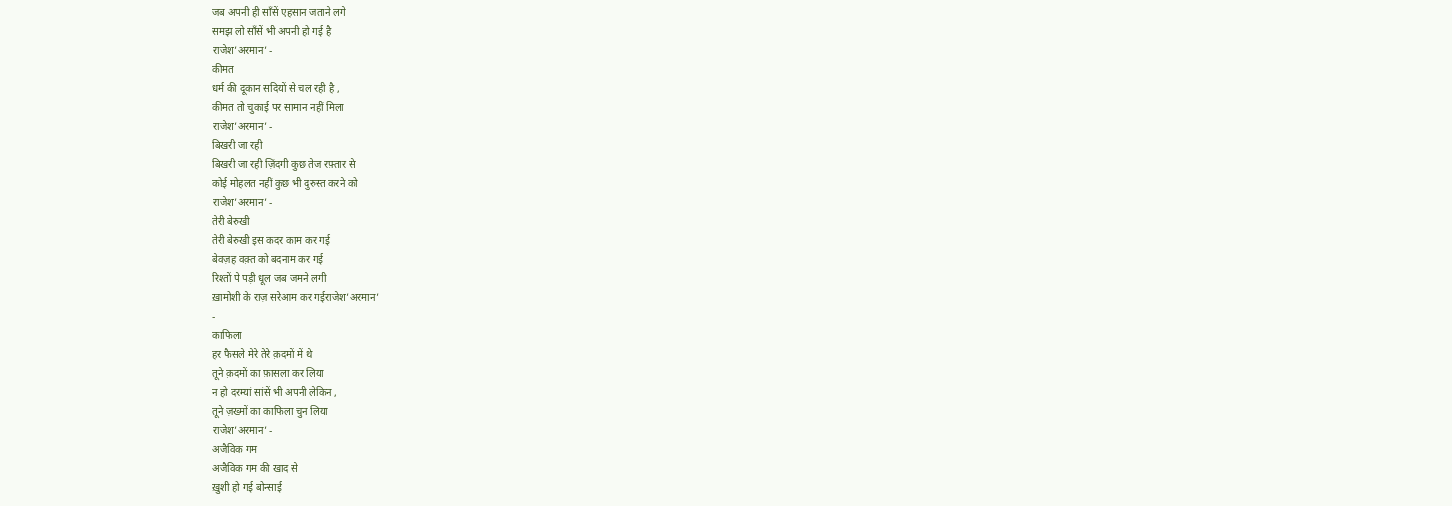जब अपनी ही साँसें एहसान जताने लगे
समझ लो साँसें भी अपनी हो गई है
राजेश’अरमान’ -
कीमत
धर्म की दूकान सदियों से चल रही है ,
कीमत तो चुकाई पर सामान नहीं मिला
राजेश’अरमान’ -
बिखरी जा रही
बिखरी जा रही ज़िंदगी कुछ तेज रफ़्तार से
कोई मोहलत नहीं कुछ भी दुरुस्त करने को
राजेश’अरमान’ -
तेरी बेरुखी
तेरी बेरुखी इस कदर काम कर गई
बेवज़ह वक़्त को बदनाम कर गई
रिश्तों पे पड़ी धूल जब जमने लगी
ख़ामोशी के राज़ सरेआम कर गईराजेश’अरमान’
-
काफिला
हर फैसले मेरे तेरे क़दमों में थे
तूने क़दमों का फ़ासला कर लिया
न हो दरम्यां सांसें भी अपनी लेकिन ,
तूने ज़ख्मों का काफिला चुन लिया
राजेश’अरमान’ -
अजैविक गम
अजैविक गम की खाद से
ख़ुशी हो गई बोन्साई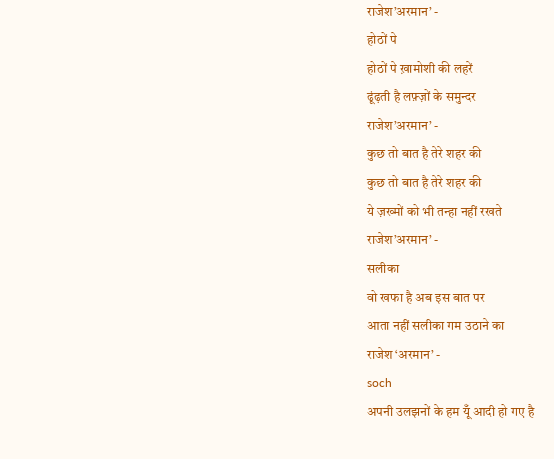राजेश’अरमान’ -
होठों पे
होठों पे ख़ामोशी की लहरें
ढूंढ़ती है लफ़्ज़ों के समुन्दर
राजेश’अरमान’ -
कुछ तो बात है तेरे शहर की
कुछ तो बात है तेरे शहर की
ये ज़ख्मों को भी तन्हा नहीं रखते
राजेश’अरमान’ -
सलीका
वो खफा है अब इस बात पर
आता नहीं सलीका गम उठाने का
राजेश ‘अरमान’ -
soch
अपनी उलझनों के हम यूँ आदी हो गए है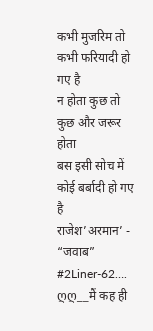कभी मुजरिम तो कभी फरियादी हो गए है
न होता कुछ तो कुछ और जरूर होता
बस इसी सोच में कोई बर्बादी हो गए है
राजेश’अरमान’ -
“जवाब” #2Liner-62….
ღღ__मैं कह ही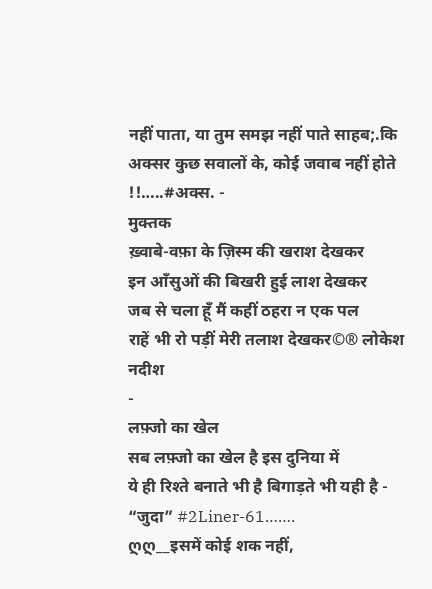नहीं पाता, या तुम समझ नहीं पाते साहब;.कि अक्सर कुछ सवालों के, कोई जवाब नहीं होते !!…..#अक्स. -
मुक्तक
ख़्वाबे-वफ़ा के ज़िस्म की खराश देखकर
इन आँसुओं की बिखरी हुई लाश देखकर
जब से चला हूँ मैं कहीं ठहरा न एक पल
राहें भी रो पड़ीं मेरी तलाश देखकर©® लोकेश नदीश
-
लफ़्जो का खेल
सब लफ़्जो का खेल है इस दुनिया में
ये ही रिश्ते बनाते भी है बिगाड़ते भी यही है -
“जुदा” #2Liner-61…….
ღღ__इसमें कोई शक नहीं,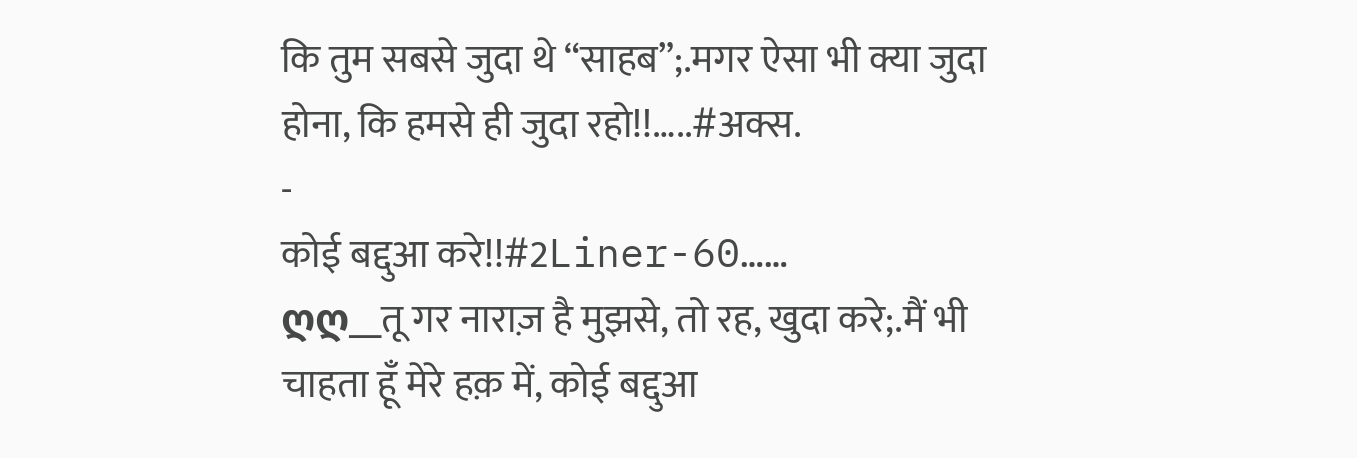कि तुम सबसे जुदा थे “साहब”;.मगर ऐसा भी क्या जुदा होना, कि हमसे ही जुदा रहो!!…..#अक्स.
-
कोई बद्दुआ करे!!#2Liner-60……
ღღ__तू गर नाराज़ है मुझसे, तो रह, खुदा करे;.मैं भी चाहता हूँ मेरे हक़ में, कोई बद्दुआ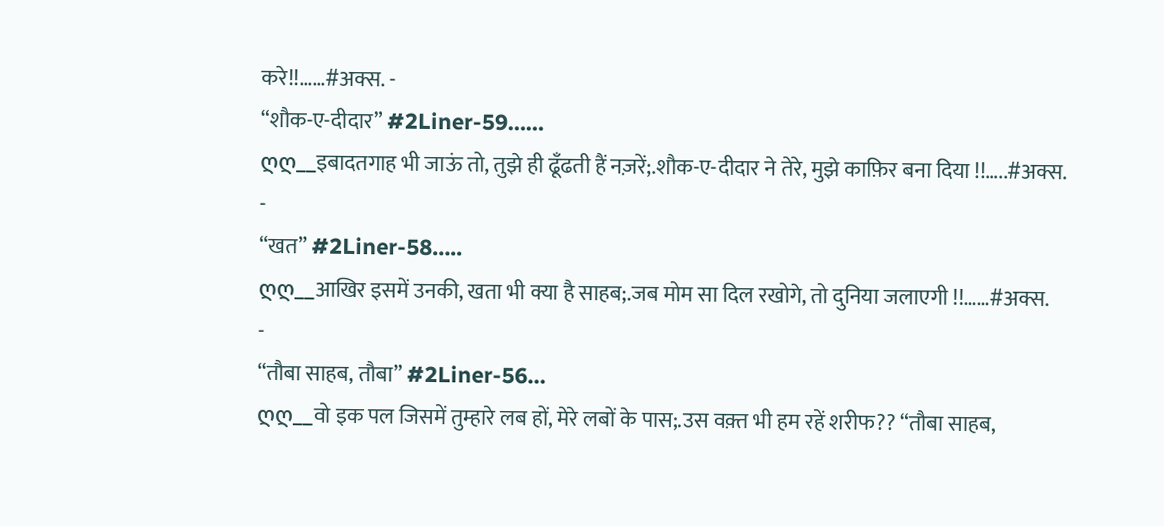करे!!……#अक्स. -
“शौक-ए-दीदार” #2Liner-59……
ღღ__इबादतगाह भी जाऊं तो, तुझे ही ढूँढती हैं नज़रें;.शौक-ए-दीदार ने तेरे, मुझे काफ़िर बना दिया !!…..#अक्स.
-
“खत” #2Liner-58…..
ღღ__आखिर इसमें उनकी, खता भी क्या है साहब;.जब मोम सा दिल रखोगे, तो दुनिया जलाएगी !!……#अक्स.
-
“तौबा साहब, तौबा” #2Liner-56…
ღღ__वो इक पल जिसमें तुम्हारे लब हों, मेरे लबों के पास;.उस वक़्त भी हम रहें शरीफ?? “तौबा साहब,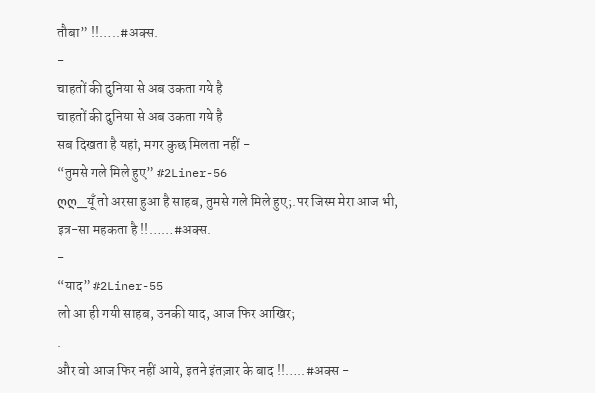तौबा” !!…..#अक्स.
-
चाहतों की दुनिया से अब उकता गये है
चाहतों की दुनिया से अब उकता गये है
सब दिखता है यहां, मगर कुछ मिलता नहीं -
“तुमसे गले मिले हुए” #2Liner-56
ღღ__यूँ तो अरसा हुआ है साहब, तुमसे गले मिले हुए;.पर जिस्म मेरा आज भी, इत्र-सा महकता है !!……#अक्स.
-
“याद” #2Liner-55
लो आ ही गयी साहब, उनकी याद, आज फिर आखिर;
.
और वो आज फिर नहीं आये, इतने इंतज़ार के बाद !!…..#अक्स -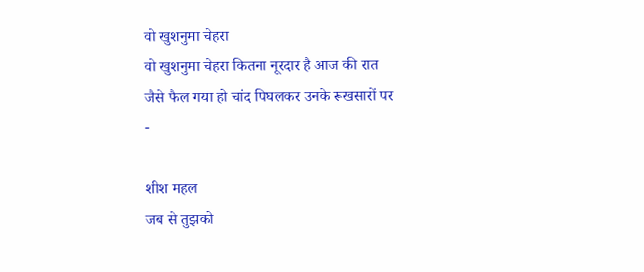वो खुशनुमा चेहरा
वो खुशनुमा चेहरा कितना नूरदार है आज की रात
जैसे फैल गया हो चांद पिघलकर उनके रूखसारों पर
-

शीश महल
जब से तुझको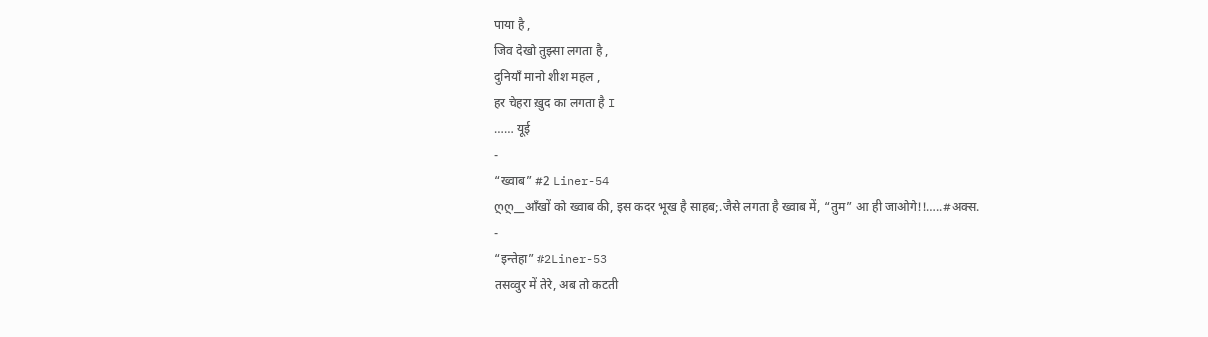पाया है ,
जिव देखो तुझ्सा लगता है ,
दुनियाँ मानो शीश महल ,
हर चेहरा ख़ुद का लगता है I
…… यूई
-
“ख्वाब” #2 Liner-54
ღღ__आँखों को ख्वाब की, इस कदर भूख है साहब;.जैसे लगता है ख्वाब में, “तुम” आ ही जाओगे!!…..#अक्स.
-
“इन्तेहा” #2Liner-53
तसव्वुर में तेरे, अब तो कटती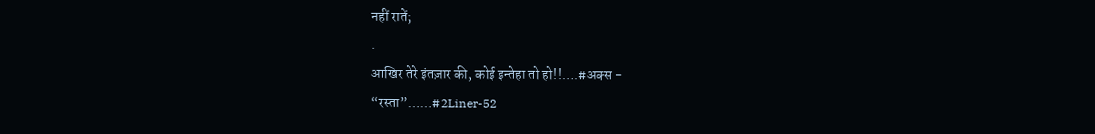नहीं रातें;
.
आखिर तेरे इंतज़ार की, कोई इन्तेहा तो हो!!….#अक्स -
“रस्ता”……#2Liner-52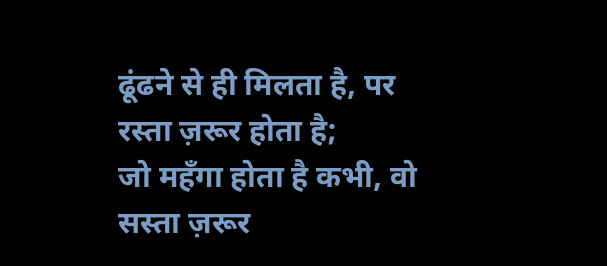ढूंढने से ही मिलता है, पर रस्ता ज़रूर होता है;
जो महँगा होता है कभी, वो सस्ता ज़रूर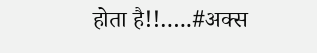होता है!!…..#अक्स